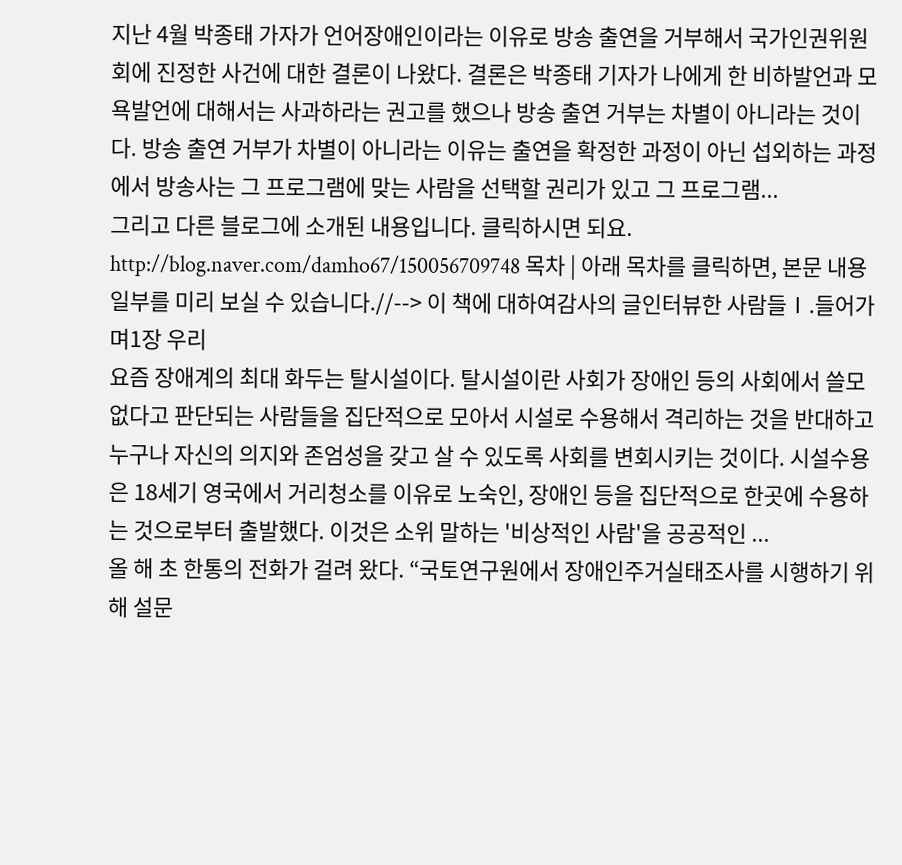지난 4월 박종태 가자가 언어장애인이라는 이유로 방송 출연을 거부해서 국가인권위원회에 진정한 사건에 대한 결론이 나왔다. 결론은 박종태 기자가 나에게 한 비하발언과 모욕발언에 대해서는 사과하라는 권고를 했으나 방송 출연 거부는 차별이 아니라는 것이다. 방송 출연 거부가 차별이 아니라는 이유는 출연을 확정한 과정이 아닌 섭외하는 과정에서 방송사는 그 프로그램에 맞는 사람을 선택할 권리가 있고 그 프로그램...
그리고 다른 블로그에 소개된 내용입니다. 클릭하시면 되요. http://blog.naver.com/damho67/150056709748 목차 | 아래 목차를 클릭하면, 본문 내용 일부를 미리 보실 수 있습니다.//--> 이 책에 대하여감사의 글인터뷰한 사람들Ⅰ.들어가며1장 우리
요즘 장애계의 최대 화두는 탈시설이다. 탈시설이란 사회가 장애인 등의 사회에서 쓸모없다고 판단되는 사람들을 집단적으로 모아서 시설로 수용해서 격리하는 것을 반대하고 누구나 자신의 의지와 존엄성을 갖고 살 수 있도록 사회를 변회시키는 것이다. 시설수용은 18세기 영국에서 거리청소를 이유로 노숙인, 장애인 등을 집단적으로 한곳에 수용하는 것으로부터 출발했다. 이것은 소위 말하는 '비상적인 사람'을 공공적인 ...
올 해 초 한통의 전화가 걸려 왔다. “국토연구원에서 장애인주거실태조사를 시행하기 위해 설문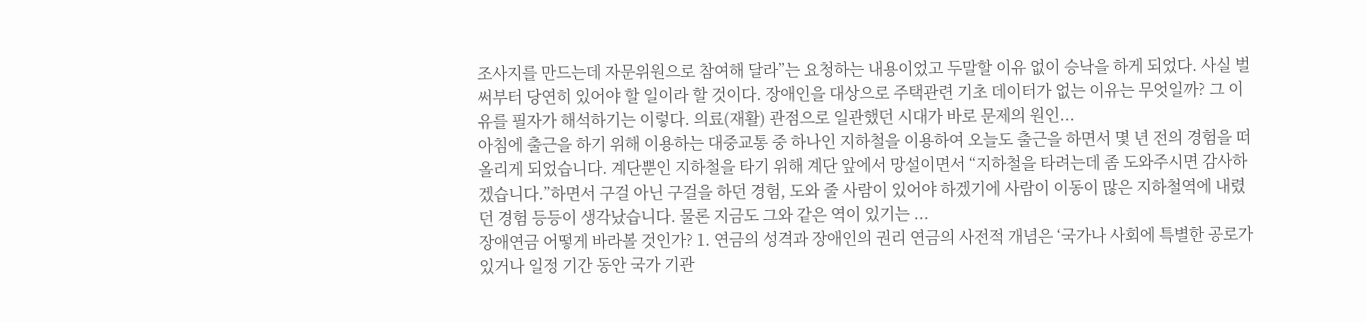조사지를 만드는데 자문위원으로 참여해 달라”는 요청하는 내용이었고 두말할 이유 없이 승낙을 하게 되었다. 사실 벌써부터 당연히 있어야 할 일이라 할 것이다. 장애인을 대상으로 주택관련 기초 데이터가 없는 이유는 무엇일까? 그 이유를 필자가 해석하기는 이렇다. 의료(재활) 관점으로 일관했던 시대가 바로 문제의 원인...
아침에 출근을 하기 위해 이용하는 대중교통 중 하나인 지하철을 이용하여 오늘도 출근을 하면서 몇 년 전의 경험을 떠 올리게 되었습니다. 계단뿐인 지하철을 타기 위해 계단 앞에서 망설이면서 “지하철을 타려는데 좀 도와주시면 감사하겠습니다.”하면서 구걸 아닌 구걸을 하던 경험, 도와 줄 사람이 있어야 하겠기에 사람이 이동이 많은 지하철역에 내렸던 경험 등등이 생각났습니다. 물론 지금도 그와 같은 역이 있기는 ...
장애연금 어떻게 바라볼 것인가? 1. 연금의 성격과 장애인의 권리 연금의 사전적 개념은 ‘국가나 사회에 특별한 공로가 있거나 일정 기간 동안 국가 기관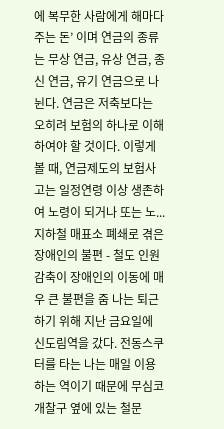에 복무한 사람에게 해마다 주는 돈’ 이며 연금의 종류는 무상 연금, 유상 연금, 종신 연금, 유기 연금으로 나뉜다. 연금은 저축보다는 오히려 보험의 하나로 이해하여야 할 것이다. 이렇게 볼 때, 연금제도의 보험사고는 일정연령 이상 생존하여 노령이 되거나 또는 노...
지하철 매표소 폐쇄로 겪은 장애인의 불편 - 철도 인원 감축이 장애인의 이동에 매우 큰 불편을 줌 나는 퇴근하기 위해 지난 금요일에 신도림역을 갔다. 전동스쿠터를 타는 나는 매일 이용하는 역이기 때문에 무심코 개찰구 옆에 있는 철문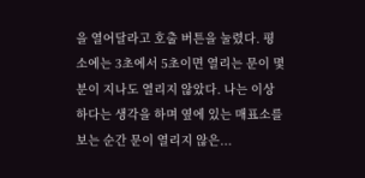을 열어달라고 호출 버튼을 눌렸다. 평소에는 3초에서 5초이면 열리는 문이 몇 분이 지나도 열리지 않았다. 나는 이상하다는 생각을 하며 옆에 있는 매표소를 보는 순간 문이 열리지 않은...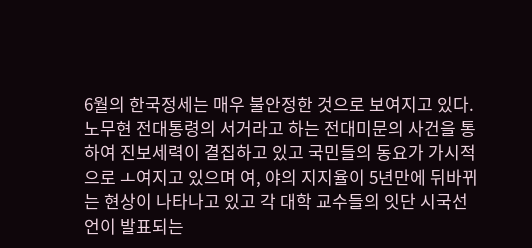6월의 한국정세는 매우 불안정한 것으로 보여지고 있다. 노무현 전대통령의 서거라고 하는 전대미문의 사건을 통하여 진보세력이 결집하고 있고 국민들의 동요가 가시적으로 ㅗ여지고 있으며 여, 야의 지지율이 5년만에 뒤바뀌는 현상이 나타나고 있고 각 대학 교수들의 잇단 시국선언이 발표되는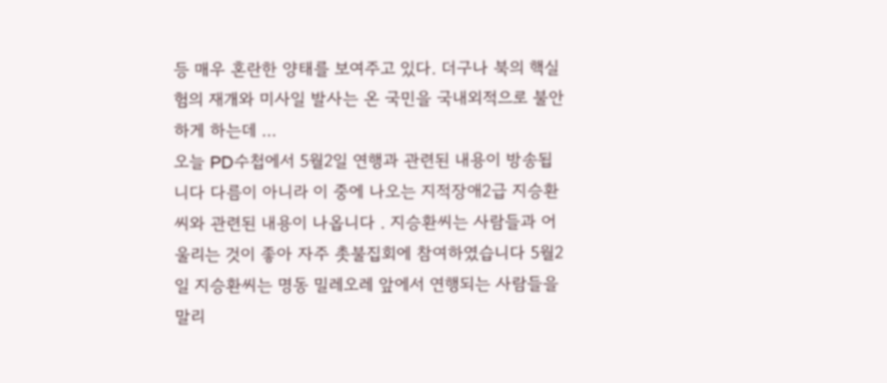등 매우 혼란한 양태를 보여주고 있다. 더구나 북의 핵실험의 재개와 미사일 발사는 온 국민을 국내외적으로 불안하게 하는데 ...
오늘 PD수첩에서 5월2일 연행과 관련된 내용이 방송됩니다 다름이 아니라 이 중에 나오는 지적장애2급 지승환씨와 관련된 내용이 나옵니다 . 지승환씨는 사람들과 어울리는 것이 좋아 자주 촛불집회에 참여하였습니다 5월2일 지승환씨는 명동 밀레오레 앞에서 연행되는 사람들을 말리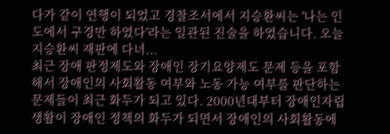다가 같이 연행이 되었고 경찰조서에서 지승환씨는 '나는 인도에서 구경만 하였다'라는 일관된 진술을 하였습니다. 오늘 지승환씨 재판에 다녀...
최근 장애 판정제도와 장애인 장기요양제도 문제 등을 포함해서 장애인의 사회활동 여부와 노동 가능 여부를 판단하는 문제들이 최근 화두가 되고 있다. 2000년대부터 장애인자립생활이 장애인 정책의 화두가 되면서 장애인의 사회활동에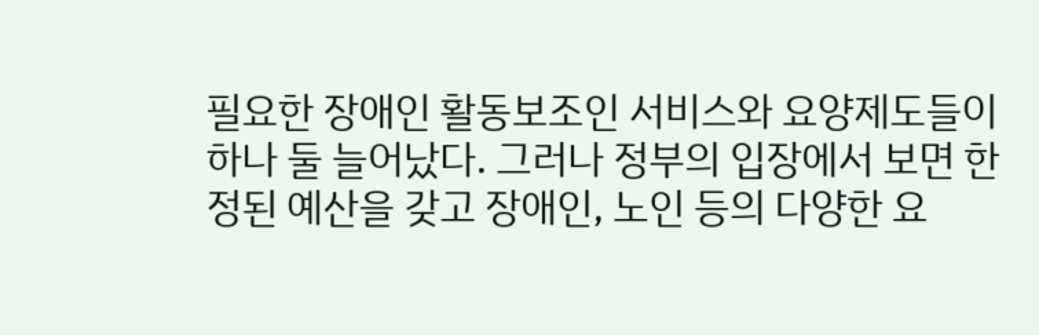필요한 장애인 활동보조인 서비스와 요양제도들이 하나 둘 늘어났다. 그러나 정부의 입장에서 보면 한정된 예산을 갖고 장애인, 노인 등의 다양한 요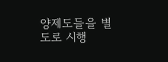양제도들을 별도로 시행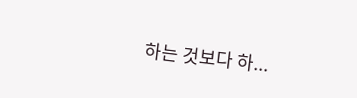하는 것보다 하...